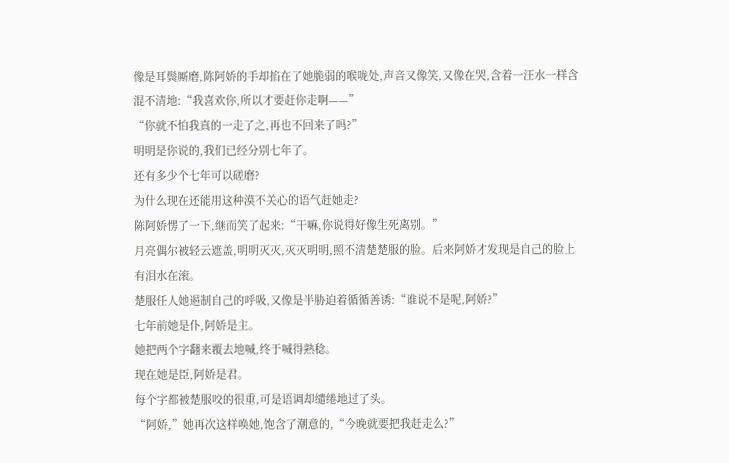像是耳鬓厮磨,陈阿娇的手却掐在了她脆弱的喉咙处,声音又像笑,又像在哭,含着一汪水一样含混不清地:“我喜欢你,所以才要赶你走啊——”
“你就不怕我真的一走了之,再也不回来了吗?”
明明是你说的,我们已经分别七年了。
还有多少个七年可以磋磨?
为什么现在还能用这种漠不关心的语气赶她走?
陈阿娇愣了一下,继而笑了起来:“干嘛,你说得好像生死离别。”
月亮偶尔被轻云遮盖,明明灭灭,灭灭明明,照不清楚楚服的脸。后来阿娇才发现是自己的脸上有泪水在滚。
楚服任人她遏制自己的呼吸,又像是半胁迫着循循善诱:“谁说不是呢,阿娇?”
七年前她是仆,阿娇是主。
她把两个字翻来覆去地喊,终于喊得熟稔。
现在她是臣,阿娇是君。
每个字都被楚服咬的很重,可是语调却缱绻地过了头。
“阿娇,”她再次这样唤她,饱含了潮意的,“今晚就要把我赶走么?”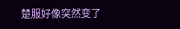楚服好像突然变了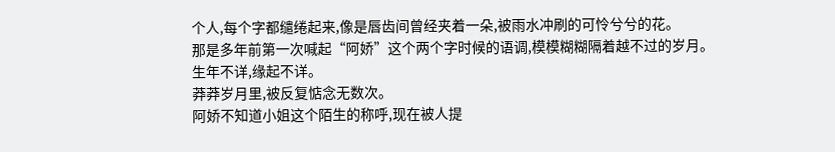个人,每个字都缱绻起来,像是唇齿间曾经夹着一朵,被雨水冲刷的可怜兮兮的花。
那是多年前第一次喊起“阿娇”这个两个字时候的语调,模模糊糊隔着越不过的岁月。
生年不详,缘起不详。
莽莽岁月里,被反复惦念无数次。
阿娇不知道小姐这个陌生的称呼,现在被人提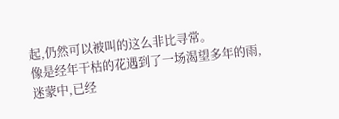起,仍然可以被叫的这么非比寻常。
像是经年干枯的花遇到了一场渴望多年的雨,迷蒙中,已经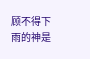顾不得下雨的神是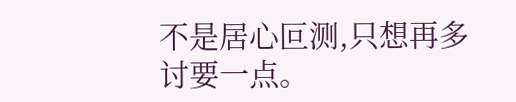不是居心叵测,只想再多讨要一点。